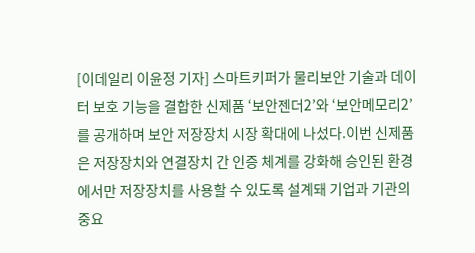[이데일리 이윤정 기자] 스마트키퍼가 물리보안 기술과 데이터 보호 기능을 결합한 신제품 ‘보안젠더2’와 ‘보안메모리2’를 공개하며 보안 저장장치 시장 확대에 나섰다.이번 신제품은 저장장치와 연결장치 간 인증 체계를 강화해 승인된 환경에서만 저장장치를 사용할 수 있도록 설계돼 기업과 기관의 중요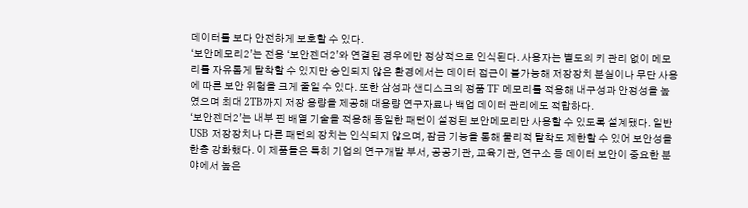데이터를 보다 안전하게 보호할 수 있다.
‘보안메모리2’는 전용 ‘보안젠더2’와 연결된 경우에만 정상적으로 인식된다. 사용자는 별도의 키 관리 없이 메모리를 자유롭게 탈착할 수 있지만 승인되지 않은 환경에서는 데이터 접근이 불가능해 저장장치 분실이나 무단 사용에 따른 보안 위험을 크게 줄일 수 있다. 또한 삼성과 샌디스크의 정품 TF 메모리를 적용해 내구성과 안정성을 높였으며 최대 2TB까지 저장 용량을 제공해 대용량 연구자료나 백업 데이터 관리에도 적합하다.
‘보안젠더2’는 내부 핀 배열 기술을 적용해 동일한 패턴이 설정된 보안메모리만 사용할 수 있도록 설계됐다. 일반 USB 저장장치나 다른 패턴의 장치는 인식되지 않으며, 잠금 기능을 통해 물리적 탈착도 제한할 수 있어 보안성을 한층 강화했다. 이 제품들은 특히 기업의 연구개발 부서, 공공기관, 교육기관, 연구소 등 데이터 보안이 중요한 분야에서 높은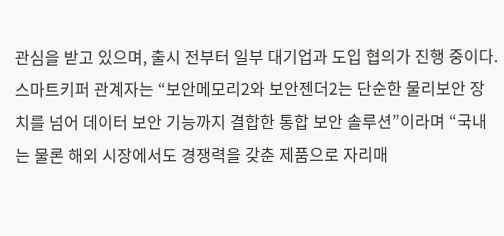관심을 받고 있으며, 출시 전부터 일부 대기업과 도입 협의가 진행 중이다.
스마트키퍼 관계자는 “보안메모리2와 보안젠더2는 단순한 물리보안 장치를 넘어 데이터 보안 기능까지 결합한 통합 보안 솔루션”이라며 “국내는 물론 해외 시장에서도 경쟁력을 갖춘 제품으로 자리매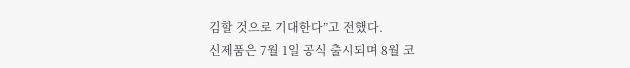김할 것으로 기대한다”고 전했다.
신제품은 7월 1일 공식 출시되며 8월 코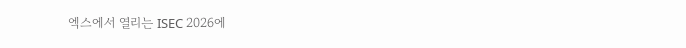엑스에서 열리는 ISEC 2026에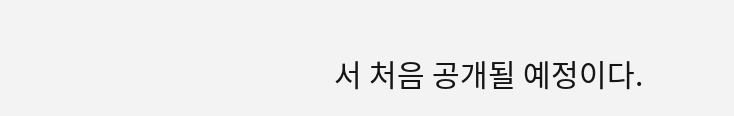서 처음 공개될 예정이다.